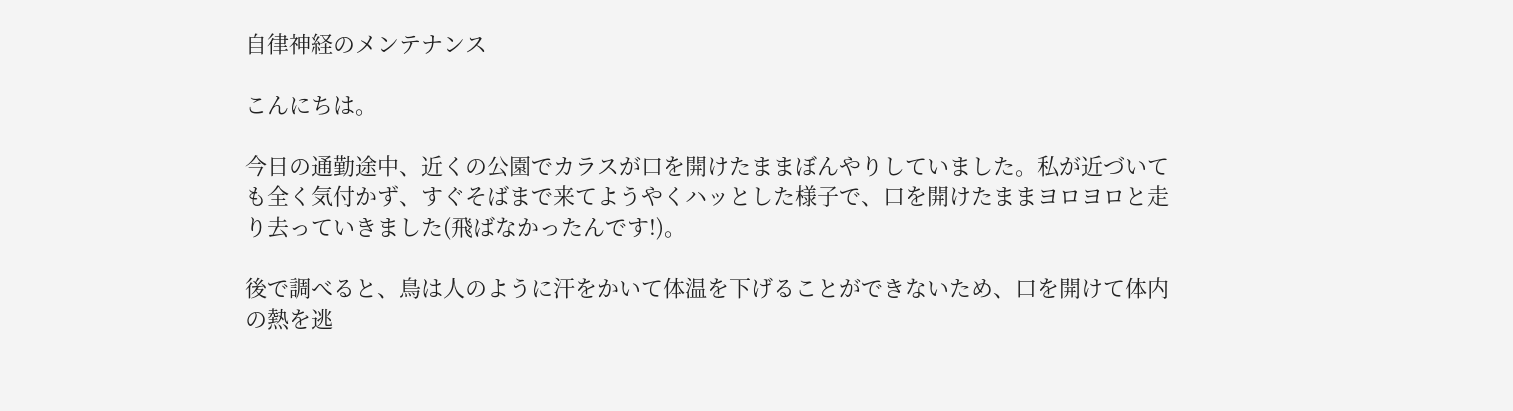自律神経のメンテナンス

こんにちは。

今日の通勤途中、近くの公園でカラスが口を開けたままぼんやりしていました。私が近づいても全く気付かず、すぐそばまで来てようやくハッとした様子で、口を開けたままヨロヨロと走り去っていきました(飛ばなかったんです!)。

後で調べると、鳥は人のように汗をかいて体温を下げることができないため、口を開けて体内の熱を逃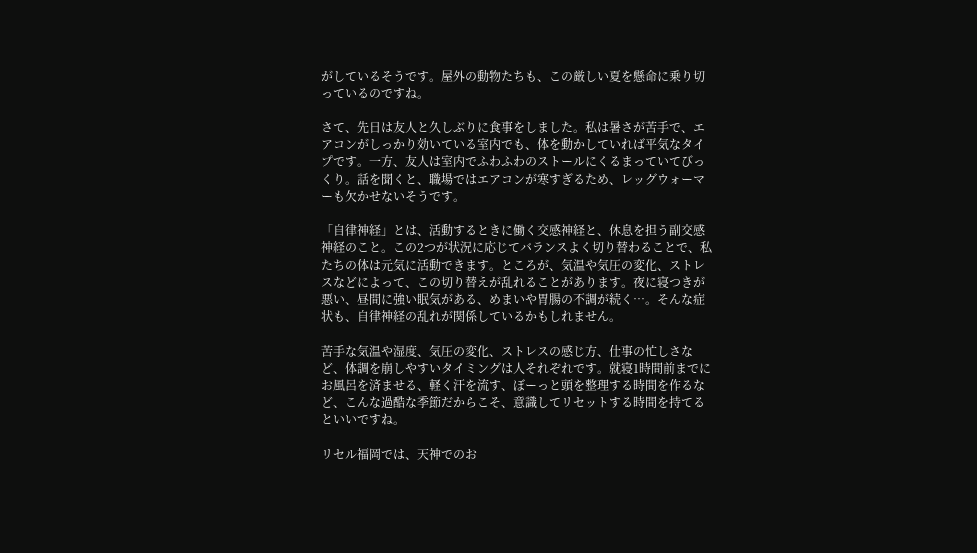がしているそうです。屋外の動物たちも、この厳しい夏を懸命に乗り切っているのですね。

さて、先日は友人と久しぶりに食事をしました。私は暑さが苦手で、エアコンがしっかり効いている室内でも、体を動かしていれば平気なタイプです。一方、友人は室内でふわふわのストールにくるまっていてびっくり。話を聞くと、職場ではエアコンが寒すぎるため、レッグウォーマーも欠かせないそうです。

「自律神経」とは、活動するときに働く交感神経と、休息を担う副交感神経のこと。この2つが状況に応じてバランスよく切り替わることで、私たちの体は元気に活動できます。ところが、気温や気圧の変化、ストレスなどによって、この切り替えが乱れることがあります。夜に寝つきが悪い、昼間に強い眠気がある、めまいや胃腸の不調が続く…。そんな症状も、自律神経の乱れが関係しているかもしれません。

苦手な気温や湿度、気圧の変化、ストレスの感じ方、仕事の忙しさなど、体調を崩しやすいタイミングは人それぞれです。就寝1時間前までにお風呂を済ませる、軽く汗を流す、ぼーっと頭を整理する時間を作るなど、こんな過酷な季節だからこそ、意識してリセットする時間を持てるといいですね。

リセル福岡では、天神でのお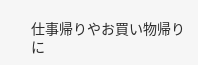仕事帰りやお買い物帰りに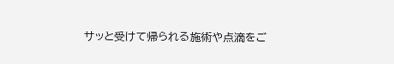サッと受けて帰られる施術や点滴をご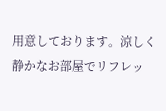用意しております。涼しく静かなお部屋でリフレッ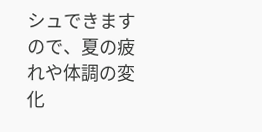シュできますので、夏の疲れや体調の変化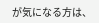が気になる方は、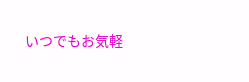いつでもお気軽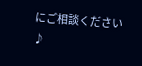にご相談ください♪